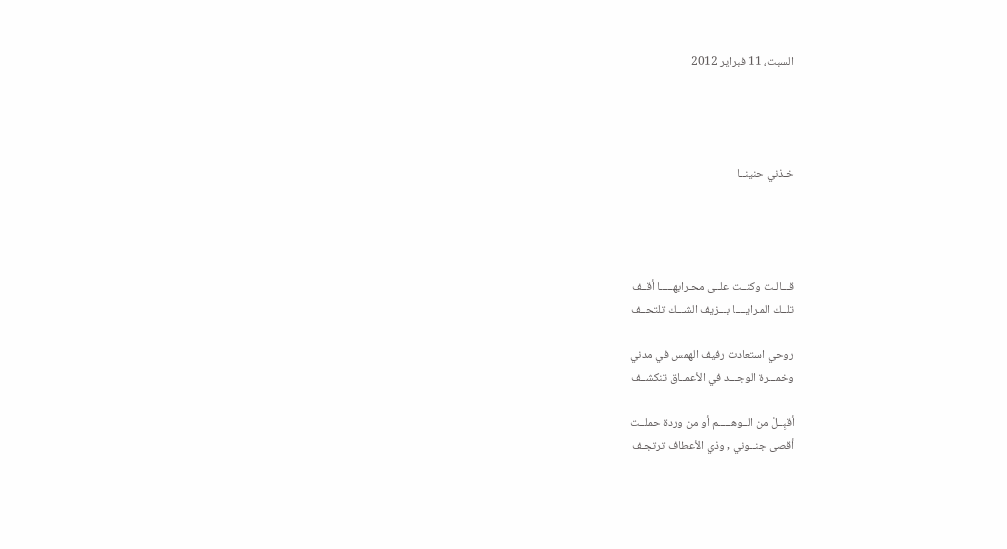السبت، 11 فبراير 2012




خـذني حنينــا




قـــالـت وكنــت علــى محـرابهـــــا أقــف
تلــك المـرايــــا بـــزيف الشـــك تلتحــف

روحي استعادت رفيف الهمس في مدني
وخمـــرة الوجـــد في الأعمــاق تنكشــف

أقبِــلْ من الــوهـــــم أو من وردة حملــت
أقصى جنــوني , وذي الأعطاف ترتجـف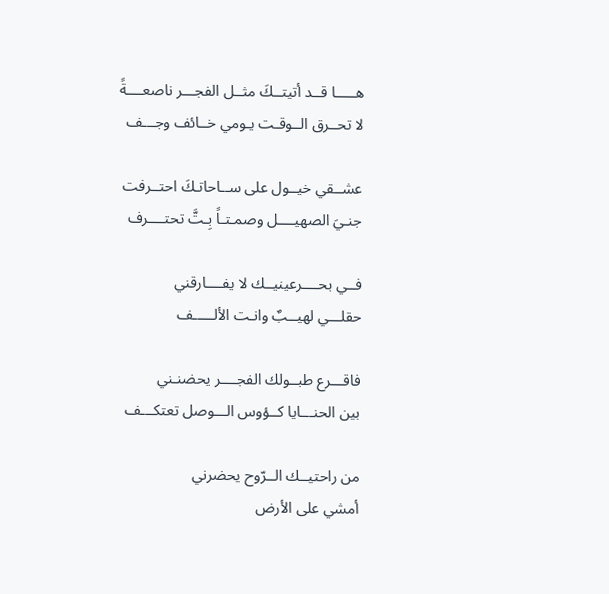هـــــا قــد أتيتــكَ مثــل الفجـــر ناصعــــةً
لا تحــرق الــوقـت يـومي خــائف وجـــف

عشــقي خيــول على ســاحاتـكَ احتــرفت
جنـيَ الصهيــــل وصمـتـاً بِـتَّ تحتــــرف

فــي بحــــرعينيــك لا يفــــارقني
حقلـــي لهيــبٌ وانـت الألـــــف

فاقـــرع طبــولك الفجــــر يحضنـني
بين الحنـــايا كــؤوس الـــوصل تعتكـــف

من راحتيــك الــرّوح يحضرني
أمشي على الأرض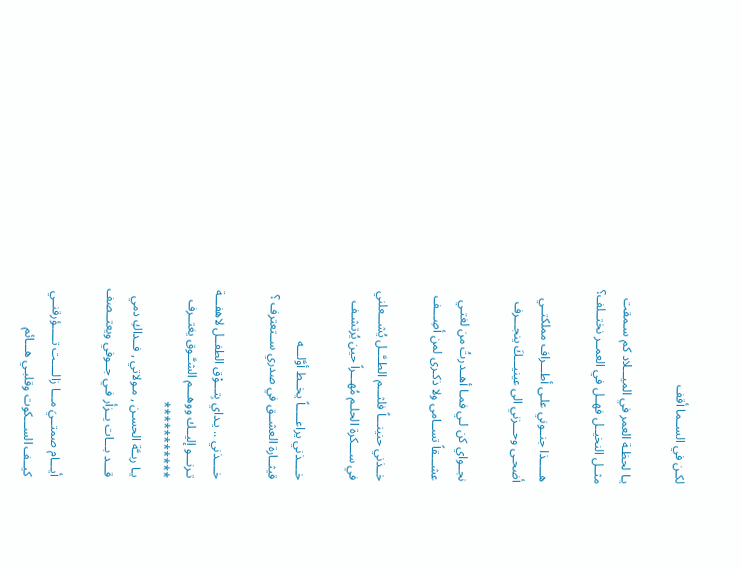لكـن في الســما أقف

يـا لحظـة العمر في الميـــلاد كم سـمقت
مثــل النخيــل فهــل في العمــر نختــلف؟

هـــــذا جنــوني علـى أطـــراف مملكتــي
أضحـى وحـــزني الى عينيـــكَ ينجـــرف

نجــواي كن لـي فمـا أهــدرتُ من لغتـي
عشـــقاً تســامى ولا ذكـرى لمن أصِـــف

خــذني حنينـــاً فلثـــم الطــَّــل يُشـــعلني
في ســـكرة الحلـم مُهـــراً حين يُرتشـف

خــــذني يراعـــــاً يخــط أوَّلـــه
قيثــارة العشــق في صدري ســتعترف ؟

خــــذني .. يـداي بِتـــوْق الطفــل لاهفـــة
تـرنـــو إليــك ووهـــم الشـَّـوق يغتــرف
***********
يـا ربــَّة الحسـن , مـولاتي , فــداكِ دمي
قـــد بـــات يــزأر فـي جــوفي ويعتــصف

أيـــام صمتــيَ مـــا زالــــت تـــــؤرقنــي
كيــف الســـكوت وقلبـي هـــائم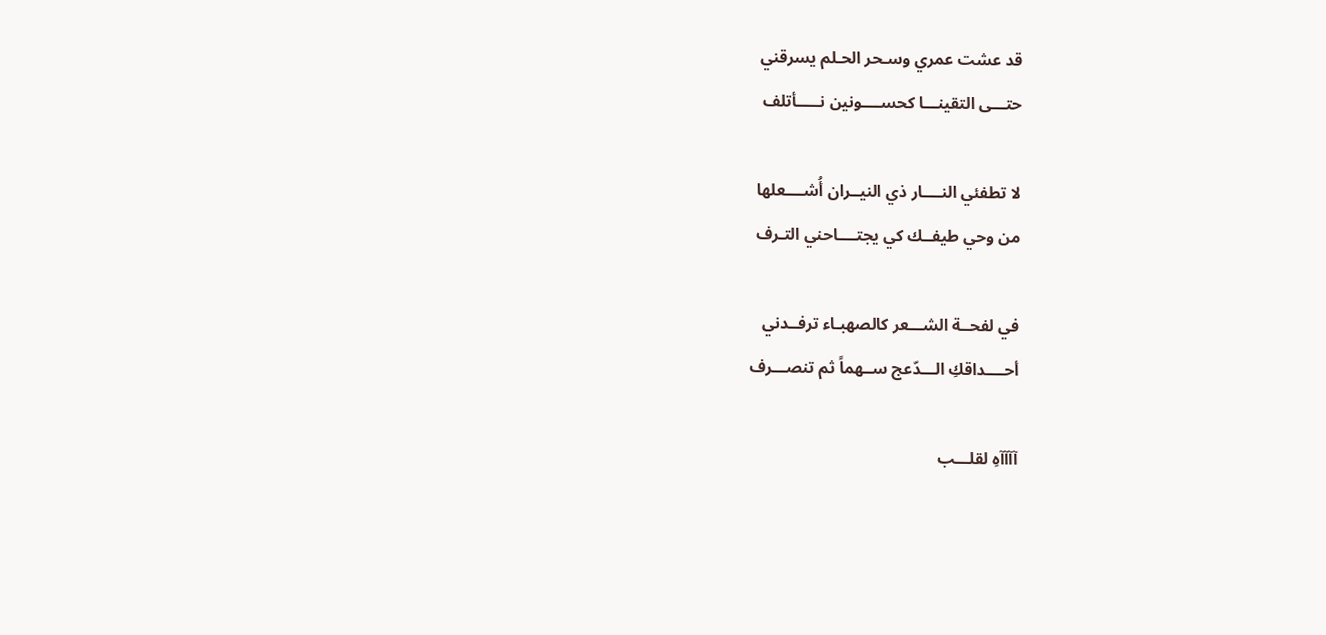قد عشت عمري وسـحر الحـلم يسرقني
حتـــى التقينـــا كحســــونين نـــــأتلف

لا تطفئي النــــار ذي النيــران أُشــــعلها
من وحي طيفــك كي يجتــــاحني التـرف

في لفحــة الشـــعر كالصهبـاء ترفــدني
أحــــداقكِ الـــدّعج ســهماً ثم تنصـــرف

آآآآهِ لقلـــب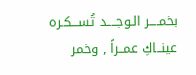بخمــــر الـوجــــد تُســـكـره
عينــاكِ عمــراً , وخمر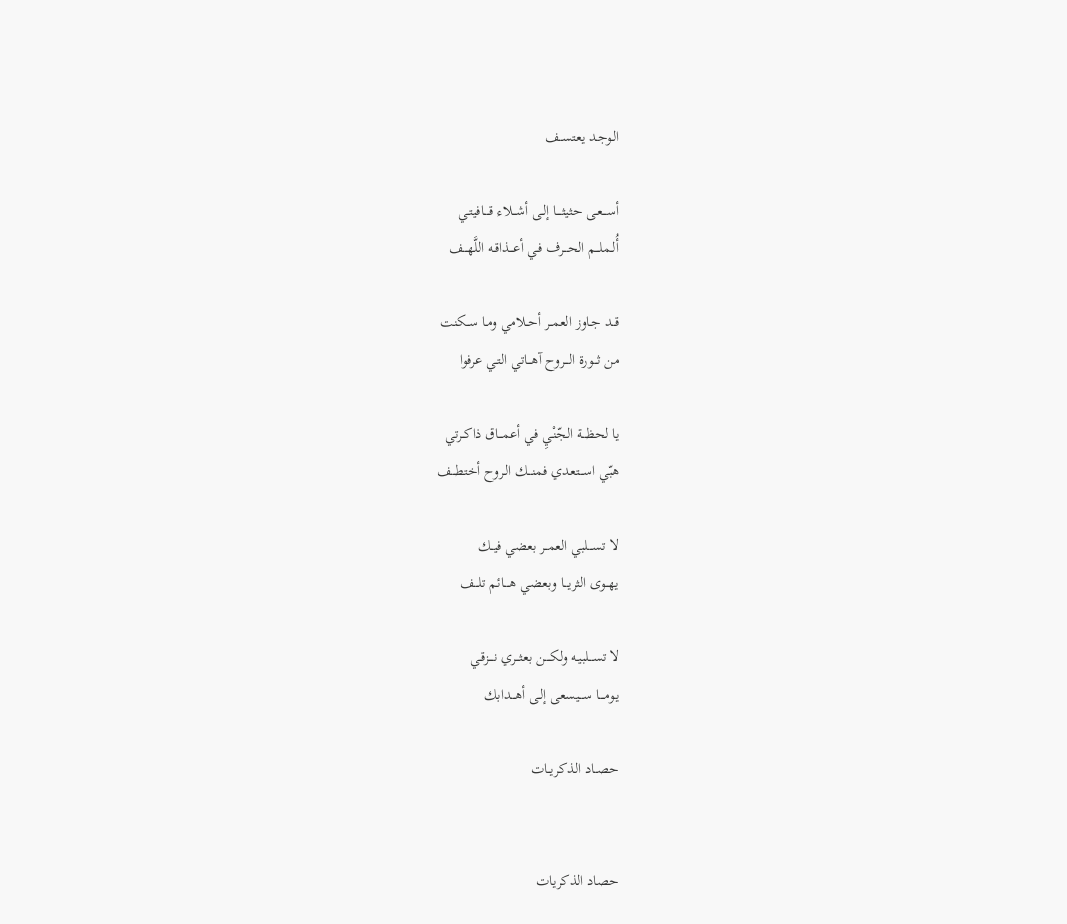الـوجـد يعتســف

أســـعـى حثيثــــا إلـى أشـــلاء قــــافيتـي
أُلـملـــم الحـــرف فـي أعـــذاقـه اللَّهـــف

قــد جـاوز العمــر أحــلامي ومـا ســكنت
من ثـــورة الـــروح آهـــاتي التـي عرفوا

يا لحظـــة الجّنْـيِ في أعمـــاق ذاكــرتي
هبّي اســـتعدي فمنـــك الـروح أختطـــف

لا تســـلبي العمــر بعضي فيــك
يهــوى الثريـــا وبعضي هــــائم تلـــف

لا تســـلبيـه ولكــــن بعثـــري نــــزقـي
يـومــــا ســـيسعى إلـى أهـــدابك

حصــاد الذكريــات


حصاد الذكريات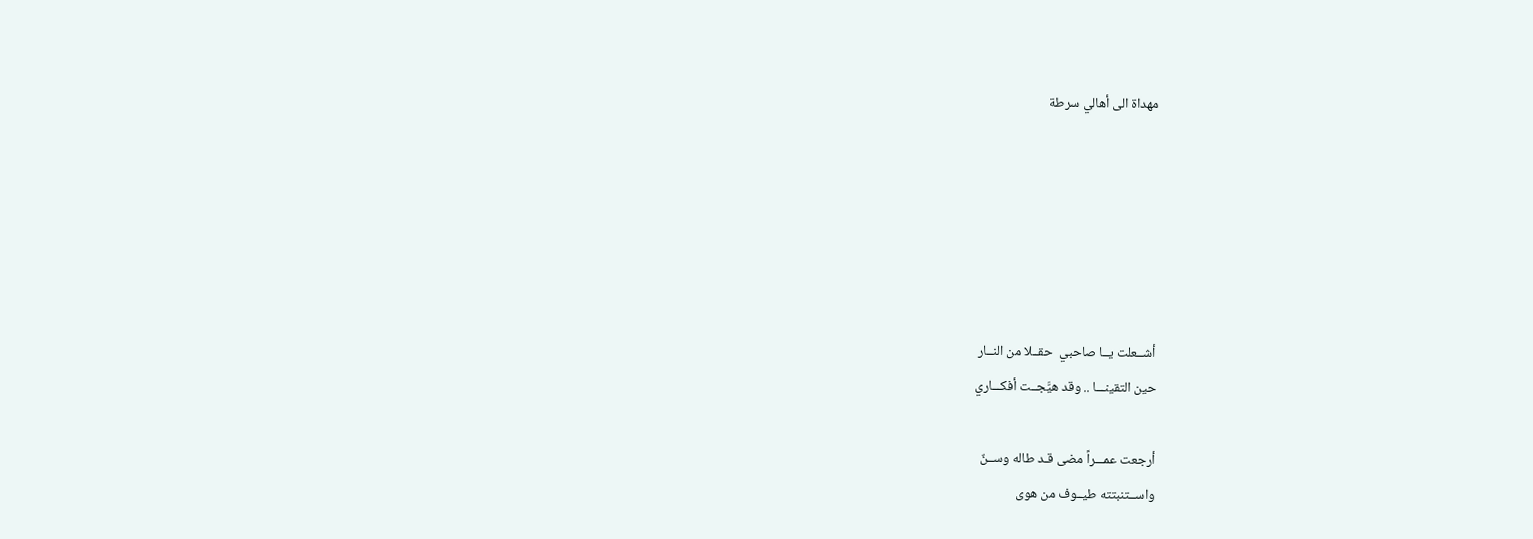مهداة الى أهالي سرطة






أشــعلت يــا صاحبي  حقــلا من النــار
حين التقينـــا .. وقد هيَّجــت أفكـــاري

أرجعت عمـــراً مضى قـد طاله وســنٌ
واســتنبتته طيــوف من هوى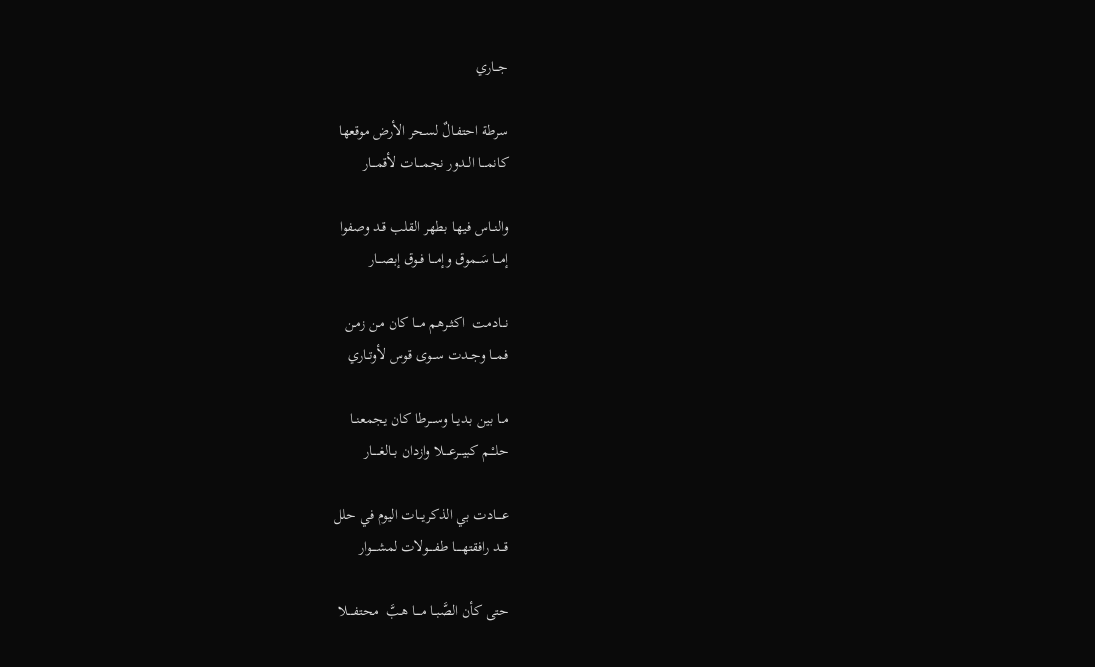جـــاري

سرطة احتفـالٌ لسـحر الأرض موقعها
كانمـــا الــدور نجمــــات لأقمـــار

والنــاس فيهـا بطهر القلب قـد وصفوا
إمـــا سَــموق وإمـــا فــوق إبصـــار

نـــادمت  اكثــرهم مـــا كان مـن زمـن
فمـــا وجــدت ســـوى قوس لأوتــاري

مــا بين بـديــا وســـرطا كان يجمعنــا
حلـْــم كبيـــرعــــلا وازدان بــالغـــــار

عــــادت بي الذكريـــات اليوم في حلل
قـــد رافقتهـــــا طفــــولات لمشــــوار

حتى كأن الصَّبــا مــــا هـبَّ  محتفــــلا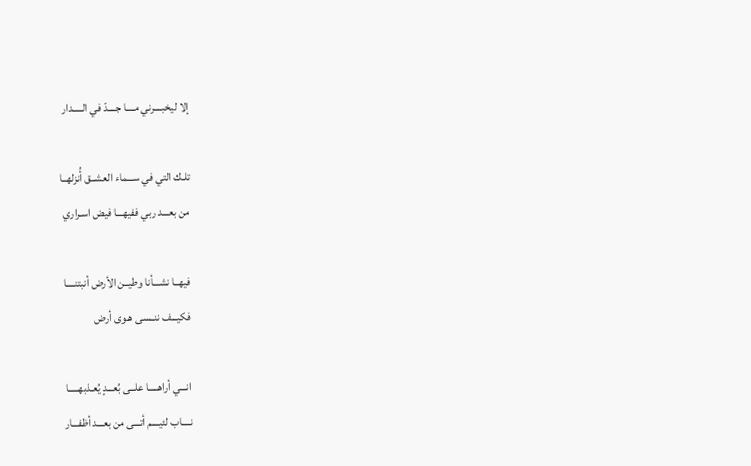إلا ليخبــــرني مــــا جــــدّ في الـــــدار

تلـك التي في ســـماء العشــق أُنزلهــا
من بعـــد ربي ففيهـــا فيض اسـراري

فيهــا نشـــأنا وطيــن الأرض أنبتنــــا
فكيـــف ننــسى هـوى أرض

انـــي أراهـــــا علــى بُعـــدٍ يُعـذبهـــــا
نــــاب لئيــــم أتـــى من بعـــد أظفـــار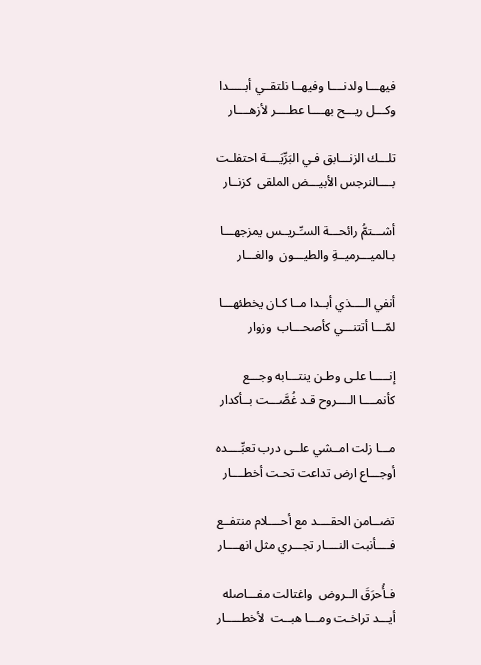فيهـــا ولدنــــا وفيهــا نلتقــي أبـــــدا
وكـــل ريـــح بهــــا عطــــر لأزهــــار

تلـــك الزنـــابق فـي البَرِّيَــــة احتفلـت
بــــالنرجس الأبيـــض الملقى  كزنــار

أشـــتمُّ رائحـــة السـِّـريــس يمزجهـــا
بـالميـــرميــةِ والطيـــون  والغـــار

أنفي الــــذي أبــدا مــا كـان يخطئهـــا
لمّـــا أتتنـــي كأصحـــاب  وزوار

إنـــــا علـى وطـن ينتـــابه وجـــع
كأنمــــا الــــروح قـد غُصَّـــت بــأكدار

مـــا زلت امــشي علــى درب تعبِّــــده
أوجـــاع ارض تداعت تحـت أخطــــار

تضــامن الحقــــد مع أحــــلام منتفــع
فــــأنبت النــــار تجـــري مثل انهــــار

فـأُحرَقَ الــروض  واغتالت مفـــاصله
أيـــد تراخـت ومـــا هبــت  لأخطـــــار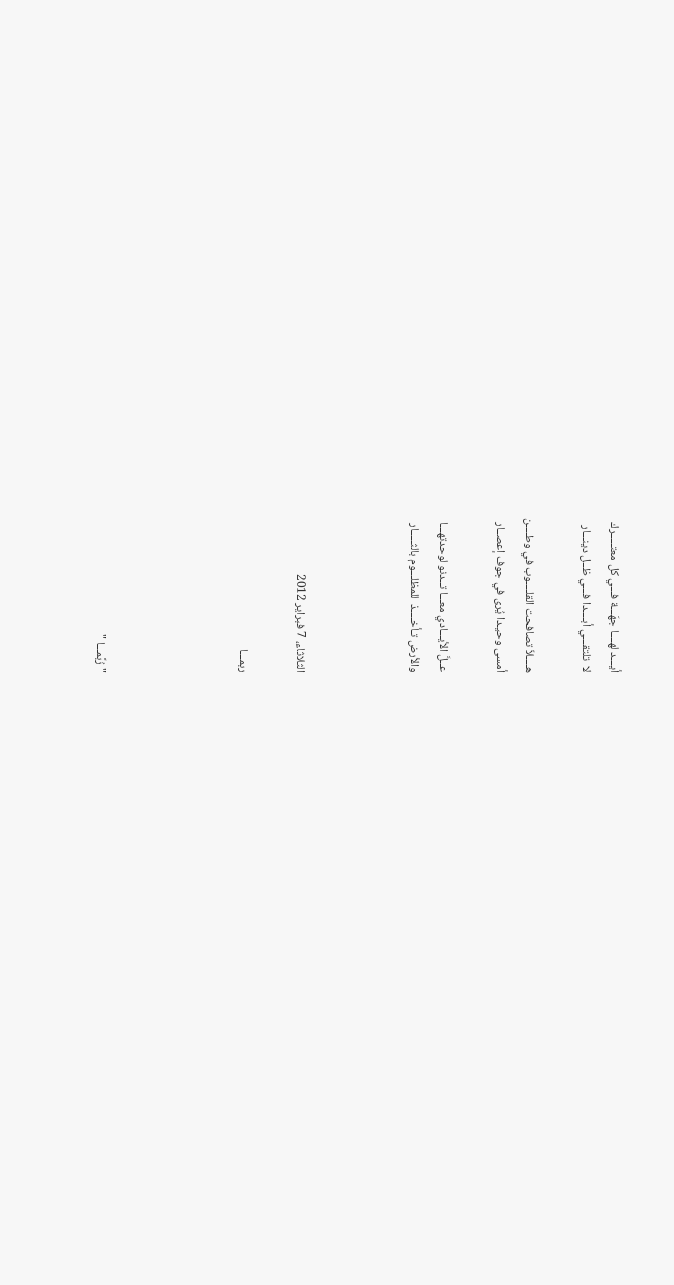أيـــد لهــــا جهَـــة فـــي كل معتـــــرك
لا  تلتقـــي أبــــدا فـــي ظــل دينـــار

هــــلاّ تصافحت القلــــوب في وطــــن
أمسى وحيـدا يُرى في جوف إعصــار

عــلَّ الأيـــادي معـــا تــدنو لوحدتهـــا
والأرض تـأخــــذ  للمظلـــوم بالثـــــار



الثلاثاء، 7 فبراير 2012

ربمـــا




"رُبَّمـــا "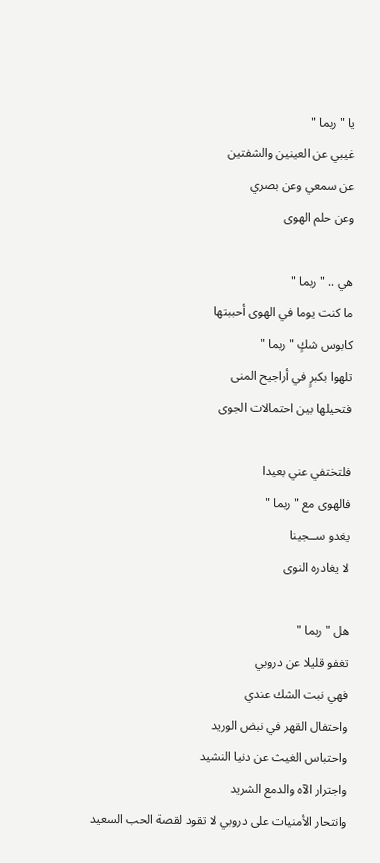يا "ربما "
غيبي عن العينين والشفتين
عن سمعي وعن بصري
وعن حلم الهوى

هي .. " ربما "
ما كنت يوما في الهوى أحببتها
كابوس شكٍ " ربما "
تلهوا بكبرٍ في أراجيح المنى
فتحيلها بين احتمالات الجوى

فلتختفي عني بعيدا
فالهوى مع "ربما "
يغدو ســجينا
لا يغادره النوى

هل "ربما "
تغفو قليلا عن دروبي
فهي نبت الشك عندي
واحتفال القهر في نبض الوريد
واحتباس الغيث عن دنيا النشيد
واجترار الآه والدمع الشريد
وانتحار الأمنيات على دروبي لا تقود لقصة الحب السعيد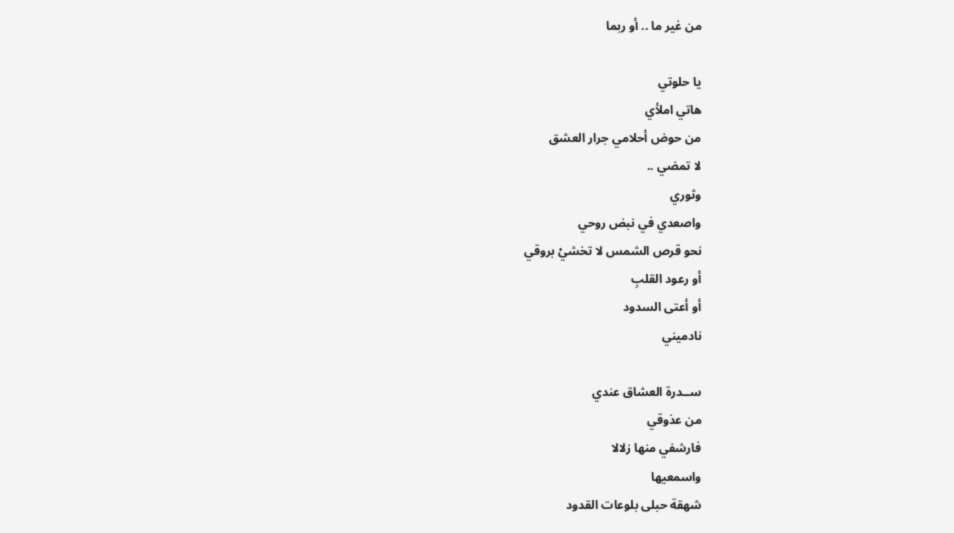من غير ما .. أو ربما

يا حلوتي
هاتي املأي
من حوض أحلامي جرار العشق
لا تمضي ..
وثوري
واصعدي في نبض روحي
نحو قرص الشمس لا تخشيْ بروقي
أو رعود القلبِ
أو أعتى السدود
نادميني

ســدرة العشاق عندي
من عذوقي
فارشفي منها زلالا
واسمعيها
شهقة حبلى بلوعات القدود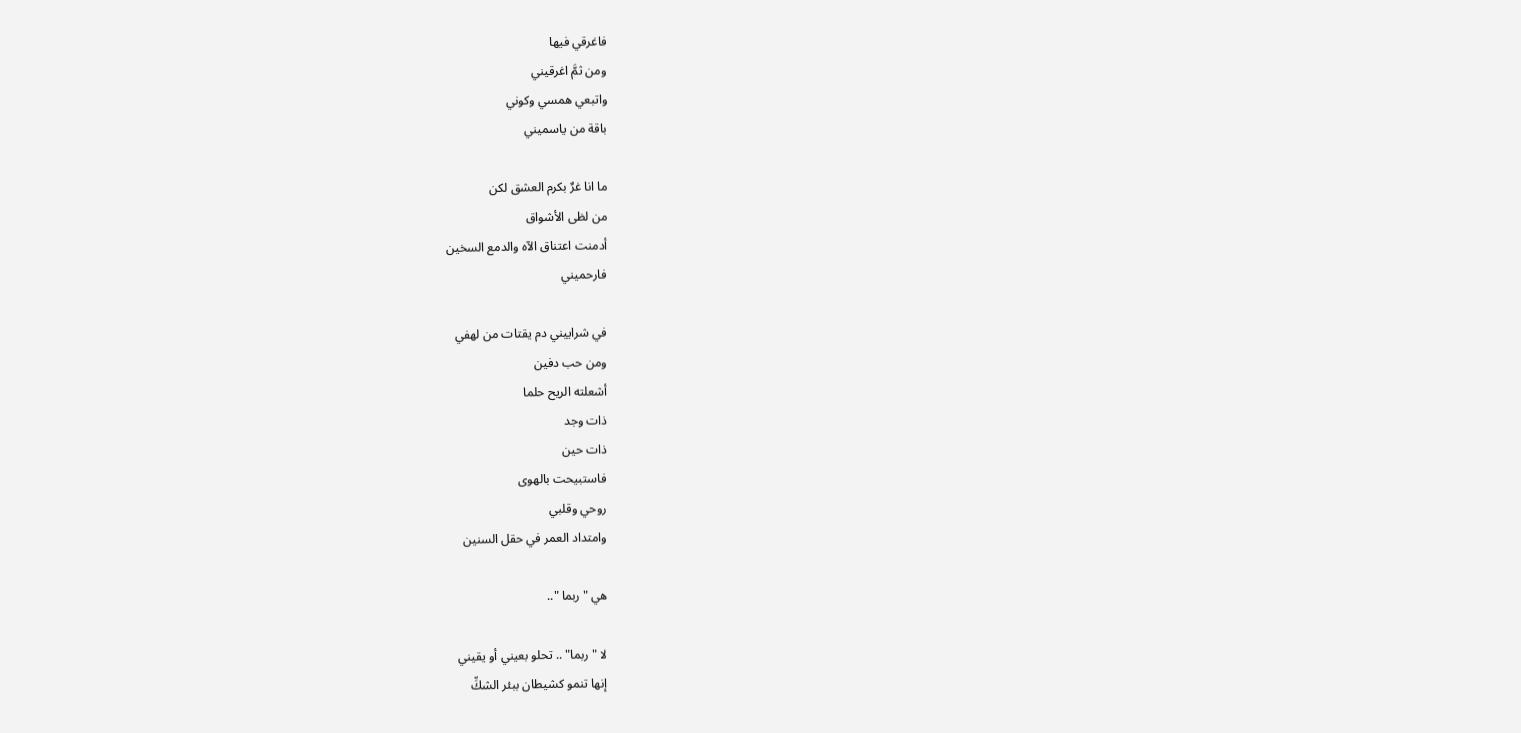فاغرقي فيها
ومن ثمَّ اغرقيني
واتبعي همسي وكوني
باقة من ياسميني

ما انا غرٌ بكرم العشق لكن
من لظى الأشواق
أدمنت اعتناق الآه والدمع السخين
فارحميني

في شراييني دم يقتات من لهفي
ومن حب دفين
أشعلته الريح حلما
ذات وجد
ذات حين
فاستبيحت بالهوى
روحي وقلبي
وامتداد العمر في حقل السنين

هي " ربما "..

لا "ربما" .. تحلو بعيني أو يقيني
إنها تنمو كشيطان ببئر الشكِّ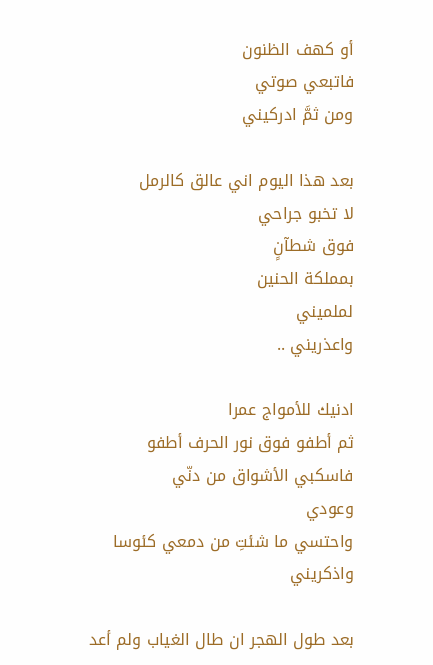أو كهف الظنون
فاتبعي صوتي
ومن ثمَّ ادركيني

بعد هذا اليوم اني عالق كالرمل
لا تخبو جراحي
فوق شطآنٍ
بمملكة الحنين
لملميني
واعذريني ..

ادنيك للأمواج عمرا
ثم أطفو فوق نور الحرف أطفو
فاسكبي الأشواق من دنّي
وعودي
واحتسي ما شئتِ من دمعي كئوسا
واذكريني

بعد طول الهجر ان طال الغياب ولم أعد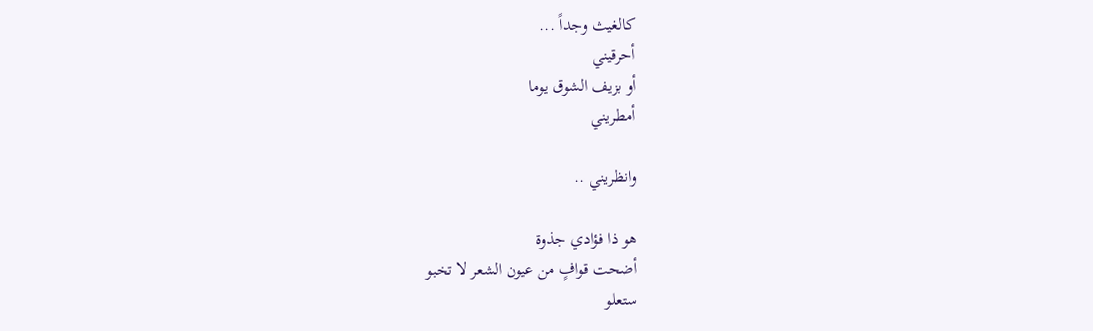كالغيث وجداً ...
أحرقيني
أو بزيف الشوق يوما
أمطريني

وانظريني ..

هو ذا فؤادي جذوة
أضحت قوافٍ من عيون الشعر لا تخبو
ستعلو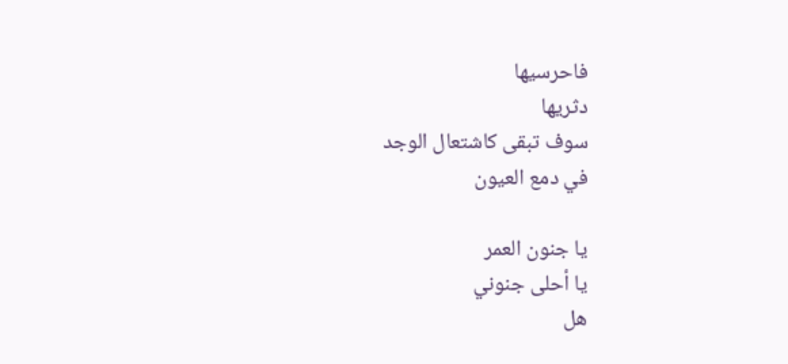فاحرسيها
دثريها
سوف تبقى كاشتعال الوجد
في دمع العيون

يا جنون العمر
يا أحلى جنوني
هل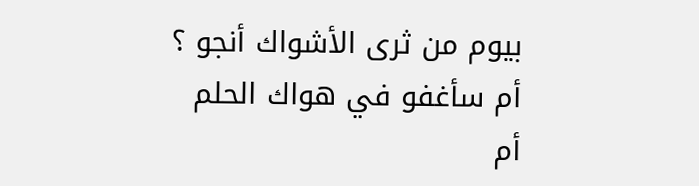بيوم من ثرى الأشواك أنجو ؟
أم سأغفو في هواك الحلم
أم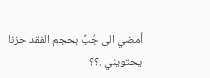أمضي الى جُبِّ بحجم الفقد حزنا
يحتويني .؟؟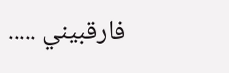فارقبيني .....